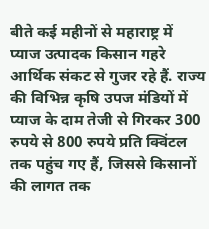बीते कई महीनों से महाराष्ट्र में प्याज उत्पादक किसान गहरे आर्थिक संकट से गुजर रहे हैं. राज्य की विभिन्न कृषि उपज मंडियों में प्याज के दाम तेजी से गिरकर 300 रुपये से 800 रुपये प्रति क्विंटल तक पहुंच गए हैं, जिससे किसानों की लागत तक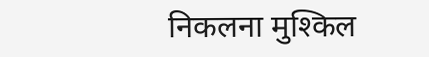निकलना मुश्किल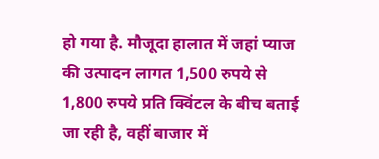हो गया है. मौजूदा हालात में जहां प्याज की उत्पादन लागत 1,500 रुपये से 1,800 रुपये प्रति क्विंटल के बीच बताई जा रही है, वहीं बाजार में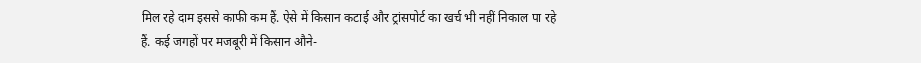मिल रहे दाम इससे काफी कम हैं. ऐसे में किसान कटाई और ट्रांसपोर्ट का खर्च भी नहीं निकाल पा रहे हैं. कई जगहों पर मजबूरी में किसान औने-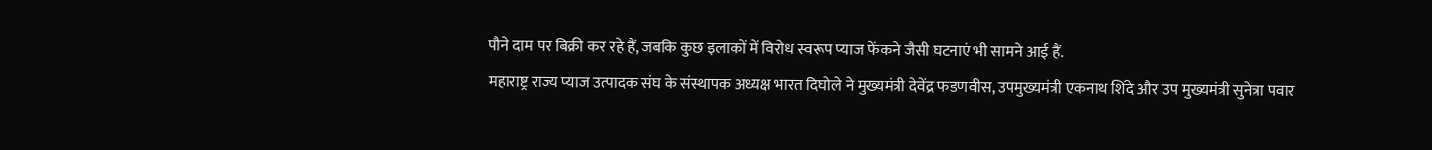पौने दाम पर बिक्री कर रहे हैं, जबकि कुछ इलाकों में विरोध स्वरूप प्याज फेंकने जैसी घटनाएं भी सामने आई हैं.
महाराष्ट्र राज्य प्याज उत्पादक संघ के संस्थापक अध्यक्ष भारत दिघोले ने मुख्यमंत्री देवेंद्र फडणवीस, उपमुख्यमंत्री एकनाथ शिंदे और उप मुख्यमंत्री सुनेत्रा पवार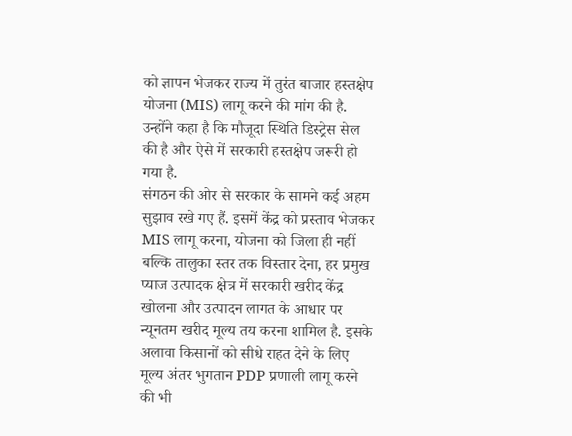को ज्ञापन भेजकर राज्य में तुरंत बाजार हस्तक्षेप योजना (MIS) लागू करने की मांग की है. उन्होंने कहा है कि मौजूदा स्थिति डिस्ट्रेस सेल की है और ऐसे में सरकारी हस्तक्षेप जरूरी हो गया है.
संगठन की ओर से सरकार के सामने कई अहम सुझाव रखे गए हैं. इसमें केंद्र को प्रस्ताव भेजकर MIS लागू करना, योजना को जिला ही नहीं बल्कि तालुका स्तर तक विस्तार देना, हर प्रमुख प्याज उत्पादक क्षेत्र में सरकारी खरीद केंद्र खोलना और उत्पादन लागत के आधार पर न्यूनतम खरीद मूल्य तय करना शामिल है. इसके अलावा किसानों को सीधे राहत देने के लिए मूल्य अंतर भुगतान PDP प्रणाली लागू करने की भी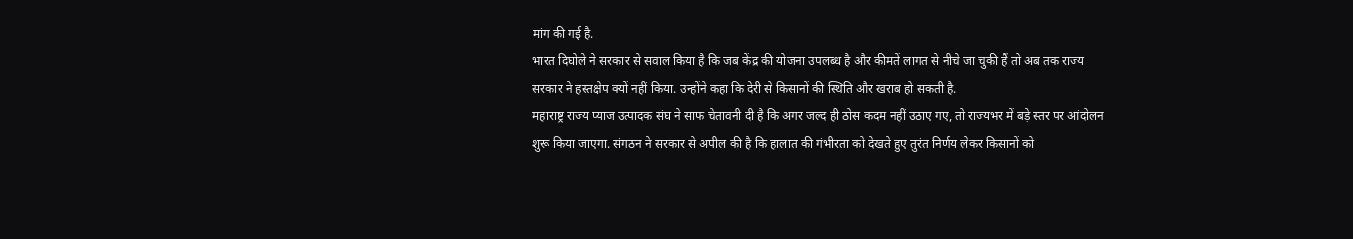मांग की गई है.
भारत दिघोले ने सरकार से सवाल किया है कि जब केंद्र की योजना उपलब्ध है और कीमतें लागत से नीचे जा चुकी हैं तो अब तक राज्य सरकार ने हस्तक्षेप क्यों नहीं किया. उन्होंने कहा कि देरी से किसानों की स्थिति और खराब हो सकती है.
महाराष्ट्र राज्य प्याज उत्पादक संघ ने साफ चेतावनी दी है कि अगर जल्द ही ठोस कदम नहीं उठाए गए, तो राज्यभर में बड़े स्तर पर आंदोलन शुरू किया जाएगा. संगठन ने सरकार से अपील की है कि हालात की गंभीरता को देखते हुए तुरंत निर्णय लेकर किसानों को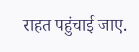राहत पहुंचाई जाए.